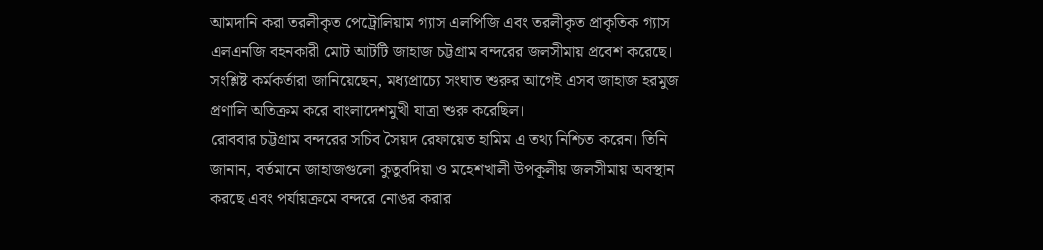আমদানি করা তরলীকৃত পেট্রোলিয়াম গ্যাস এলপিজি এবং তরলীকৃত প্রাকৃতিক গ্যাস এলএনজি বহনকারী মোট আটটি জাহাজ চট্টগ্রাম বন্দরের জলসীমায় প্রবেশ করেছে। সংশ্লিষ্ট কর্মকর্তারা জানিয়েছেন, মধ্যপ্রাচ্যে সংঘাত শুরুর আগেই এসব জাহাজ হরমুজ প্রণালি অতিক্রম করে বাংলাদেশমুখী যাত্রা শুরু করেছিল।
রোববার চট্টগ্রাম বন্দরের সচিব সৈয়দ রেফায়েত হামিম এ তথ্য নিশ্চিত করেন। তিনি জানান, বর্তমানে জাহাজগুলো কুতুবদিয়া ও মহেশখালী উপকূলীয় জলসীমায় অবস্থান করছে এবং পর্যায়ক্রমে বন্দরে নোঙর করার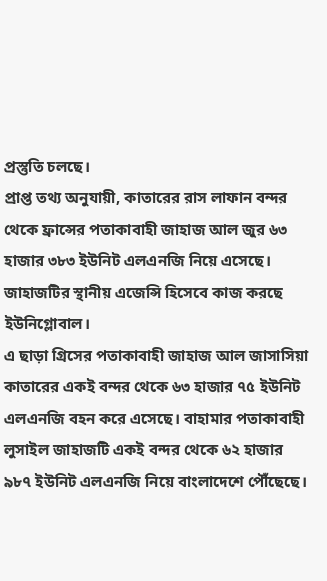প্রস্তুতি চলছে।
প্রাপ্ত তথ্য অনুযায়ী, কাতারের রাস লাফান বন্দর থেকে ফ্রান্সের পতাকাবাহী জাহাজ আল জুর ৬৩ হাজার ৩৮৩ ইউনিট এলএনজি নিয়ে এসেছে। জাহাজটির স্থানীয় এজেন্সি হিসেবে কাজ করছে ইউনিগ্লোবাল।
এ ছাড়া গ্রিসের পতাকাবাহী জাহাজ আল জাসাসিয়া কাতারের একই বন্দর থেকে ৬৩ হাজার ৭৫ ইউনিট এলএনজি বহন করে এসেছে। বাহামার পতাকাবাহী লুসাইল জাহাজটি একই বন্দর থেকে ৬২ হাজার ৯৮৭ ইউনিট এলএনজি নিয়ে বাংলাদেশে পৌঁছেছে।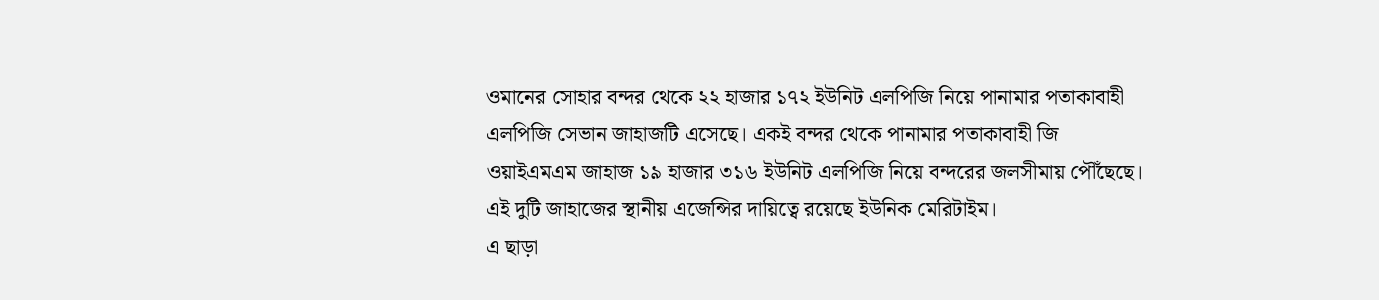ওমানের সোহার বন্দর থেকে ২২ হাজার ১৭২ ইউনিট এলপিজি নিয়ে পানামার পতাকাবাহী এলপিজি সেভান জাহাজটি এসেছে। একই বন্দর থেকে পানামার পতাকাবাহী জি ওয়াইএমএম জাহাজ ১৯ হাজার ৩১৬ ইউনিট এলপিজি নিয়ে বন্দরের জলসীমায় পৌঁছেছে। এই দুটি জাহাজের স্থানীয় এজেন্সির দায়িত্বে রয়েছে ইউনিক মেরিটাইম।
এ ছাড়া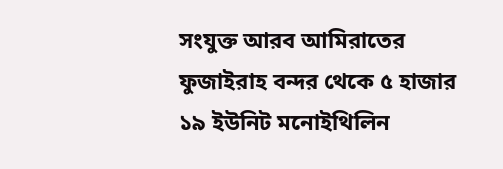সংযুক্ত আরব আমিরাতের ফুজাইরাহ বন্দর থেকে ৫ হাজার ১৯ ইউনিট মনোইথিলিন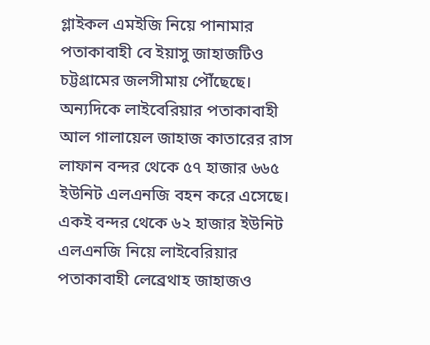গ্লাইকল এমইজি নিয়ে পানামার পতাকাবাহী বে ইয়াসু জাহাজটিও চট্টগ্রামের জলসীমায় পৌঁছেছে।
অন্যদিকে লাইবেরিয়ার পতাকাবাহী আল গালায়েল জাহাজ কাতারের রাস লাফান বন্দর থেকে ৫৭ হাজার ৬৬৫ ইউনিট এলএনজি বহন করে এসেছে। একই বন্দর থেকে ৬২ হাজার ইউনিট এলএনজি নিয়ে লাইবেরিয়ার পতাকাবাহী লেব্রেথাহ জাহাজও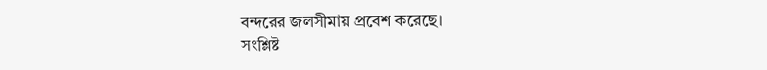বন্দরের জলসীমায় প্রবেশ করেছে।
সংশ্লিষ্ট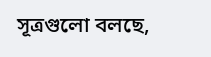সূত্রগুলো বলছে,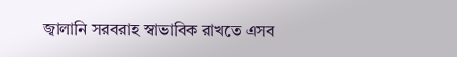জ্বালানি সরবরাহ স্বাভাবিক রাখতে এসব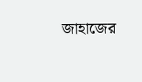জাহাজের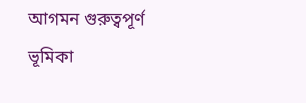আগমন গুরুত্বপূর্ণ ভূমিকা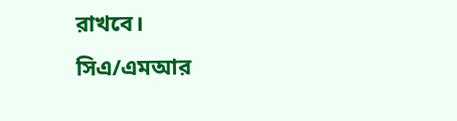রাখবে।
সিএ/এমআর